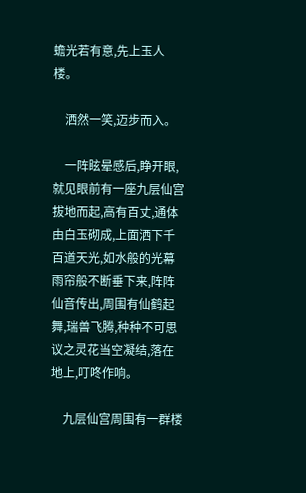蟾光若有意,先上玉人楼。

    洒然一笑,迈步而入。

    一阵眩晕感后,睁开眼,就见眼前有一座九层仙宫拔地而起,高有百丈,通体由白玉砌成,上面洒下千百道天光,如水般的光幕雨帘般不断垂下来,阵阵仙音传出,周围有仙鹤起舞,瑞兽飞腾,种种不可思议之灵花当空凝结,落在地上,叮咚作响。

    九层仙宫周围有一群楼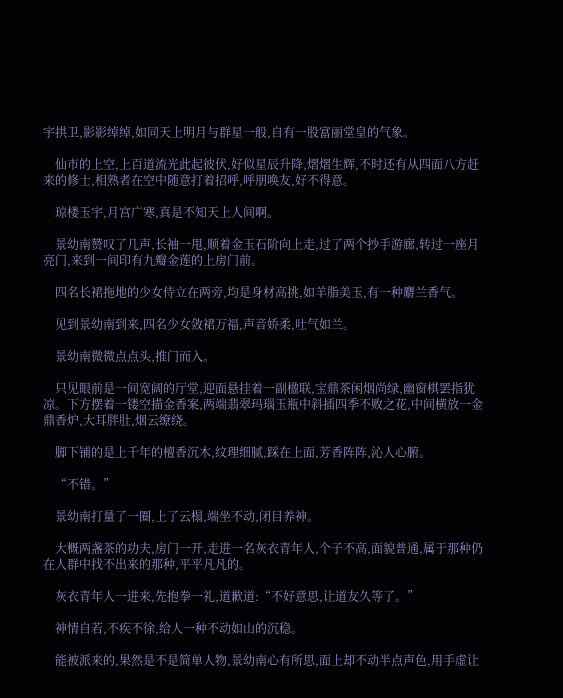宇拱卫,影影绰绰,如同天上明月与群星一般,自有一股富丽堂皇的气象。

    仙市的上空,上百道流光此起彼伏,好似星辰升降,熠熠生辉,不时还有从四面八方赶来的修士,相熟者在空中随意打着招呼,呼朋唤友,好不得意。

    琼楼玉宇,月宫广寒,真是不知天上人间啊。

    景幼南赞叹了几声,长袖一甩,顺着金玉石阶向上走,过了两个抄手游廊,转过一座月亮门,来到一间印有九瓣金莲的上房门前。

    四名长裙拖地的少女侍立在两旁,均是身材高挑,如羊脂美玉,有一种麝兰香气。

    见到景幼南到来,四名少女敛裙万福,声音娇柔,吐气如兰。

    景幼南微微点点头,推门而入。

    只见眼前是一间宽阔的厅堂,迎面悬挂着一副楹联,宝鼎茶闲烟尚绿,幽窗棋罢指犹凉。下方摆着一镂空描金香案,两端翡翠玛瑙玉瓶中斜插四季不败之花,中间横放一金鼎香炉,大耳胖肚,烟云缭绕。

    脚下铺的是上千年的檀香沉木,纹理细腻,踩在上面,芳香阵阵,沁人心腑。

    “不错。”

    景幼南打量了一圈,上了云榻,端坐不动,闭目养神。

    大概两盏茶的功夫,房门一开,走进一名灰衣青年人,个子不高,面貌普通,属于那种仍在人群中找不出来的那种,平平凡凡的。

    灰衣青年人一进来,先抱拳一礼,道歉道:“不好意思,让道友久等了。”

    神情自若,不疾不徐,给人一种不动如山的沉稳。

    能被派来的,果然是不是简单人物,景幼南心有所思,面上却不动半点声色,用手虚让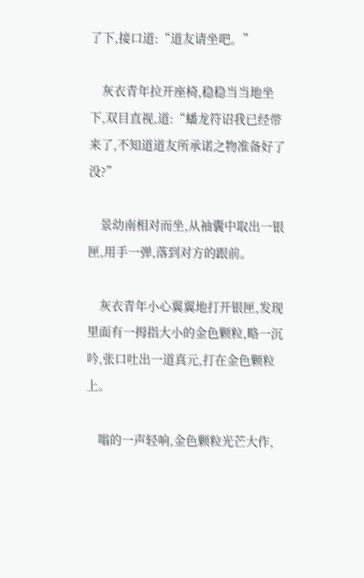了下,接口道:“道友请坐吧。”

    灰衣青年拉开座椅,稳稳当当地坐下,双目直视,道:“蟠龙符诏我已经带来了,不知道道友所承诺之物准备好了没?”

    景幼南相对而坐,从袖囊中取出一银匣,用手一弹,落到对方的跟前。

    灰衣青年小心翼翼地打开银匣,发现里面有一拇指大小的金色颗粒,略一沉吟,张口吐出一道真元,打在金色颗粒上。

    嗡的一声轻响,金色颗粒光芒大作,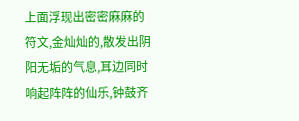上面浮现出密密麻麻的符文,金灿灿的,散发出阴阳无垢的气息,耳边同时响起阵阵的仙乐,钟鼓齐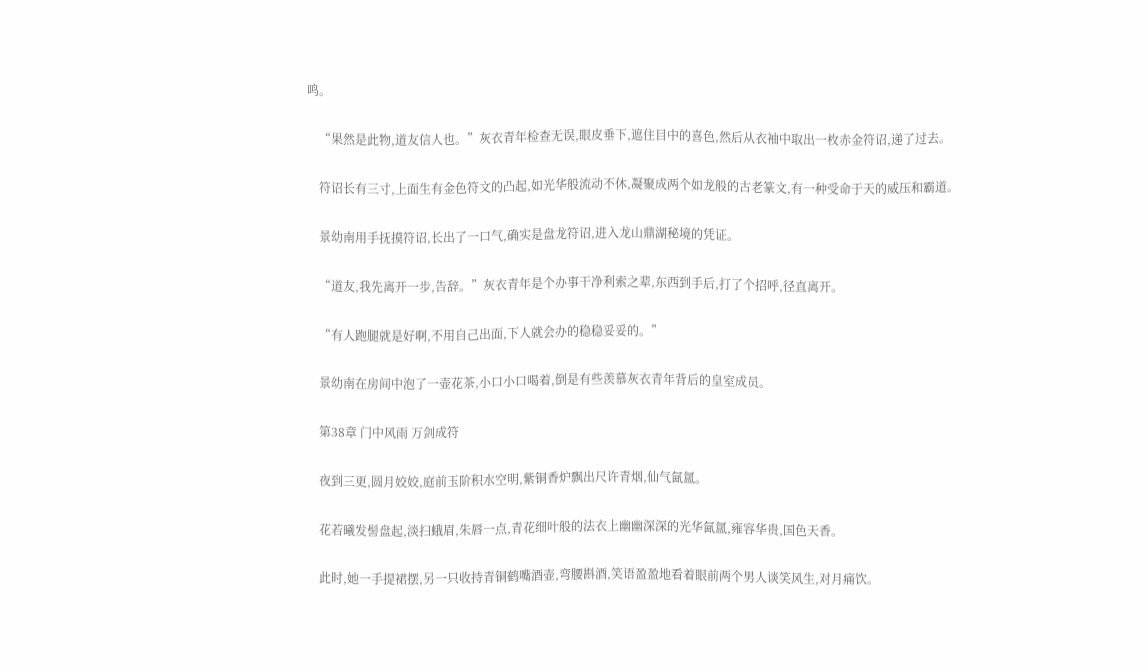鸣。

    “果然是此物,道友信人也。”灰衣青年检查无误,眼皮垂下,遮住目中的喜色,然后从衣袖中取出一枚赤金符诏,递了过去。

    符诏长有三寸,上面生有金色符文的凸起,如光华般流动不休,凝聚成两个如龙般的古老篆文,有一种受命于天的威压和霸道。

    景幼南用手抚摸符诏,长出了一口气,确实是盘龙符诏,进入龙山鼎湖秘境的凭证。

    “道友,我先离开一步,告辞。”灰衣青年是个办事干净利索之辈,东西到手后,打了个招呼,径直离开。

    “有人跑腿就是好啊,不用自己出面,下人就会办的稳稳妥妥的。”

    景幼南在房间中泡了一壶花茶,小口小口喝着,倒是有些羡慕灰衣青年背后的皇室成员。

    第38章 门中风雨 万剑成符

    夜到三更,圆月姣姣,庭前玉阶积水空明,紫铜香炉飘出尺许青烟,仙气氤氲。

    花若曦发髻盘起,淡扫蛾眉,朱唇一点,青花细叶般的法衣上幽幽深深的光华氤氲,雍容华贵,国色天香。

    此时,她一手提裙摆,另一只收持青铜鹤嘴酒壶,弯腰斟酒,笑语盈盈地看着眼前两个男人谈笑风生,对月痛饮。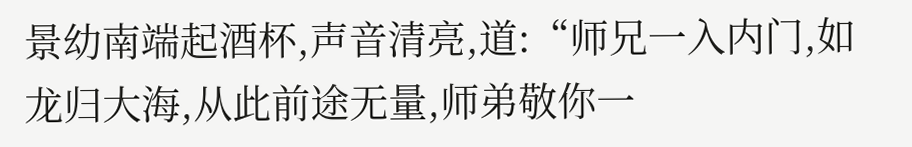景幼南端起酒杯,声音清亮,道:“师兄一入内门,如龙归大海,从此前途无量,师弟敬你一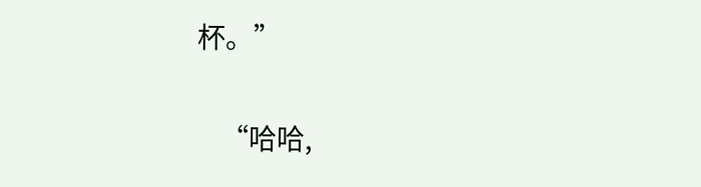杯。”

    “哈哈,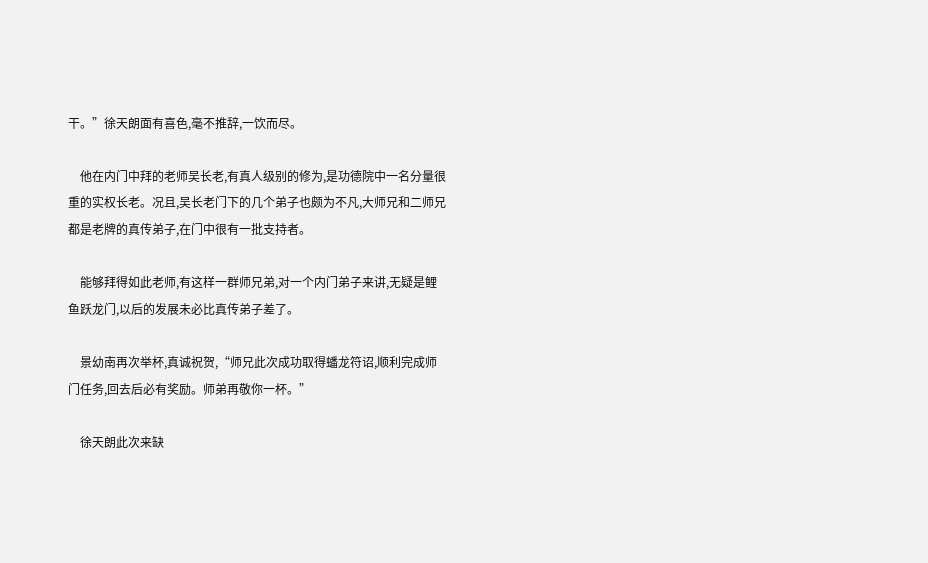干。”徐天朗面有喜色,毫不推辞,一饮而尽。

    他在内门中拜的老师吴长老,有真人级别的修为,是功德院中一名分量很重的实权长老。况且,吴长老门下的几个弟子也颇为不凡,大师兄和二师兄都是老牌的真传弟子,在门中很有一批支持者。

    能够拜得如此老师,有这样一群师兄弟,对一个内门弟子来讲,无疑是鲤鱼跃龙门,以后的发展未必比真传弟子差了。

    景幼南再次举杯,真诚祝贺,“师兄此次成功取得蟠龙符诏,顺利完成师门任务,回去后必有奖励。师弟再敬你一杯。”

    徐天朗此次来缺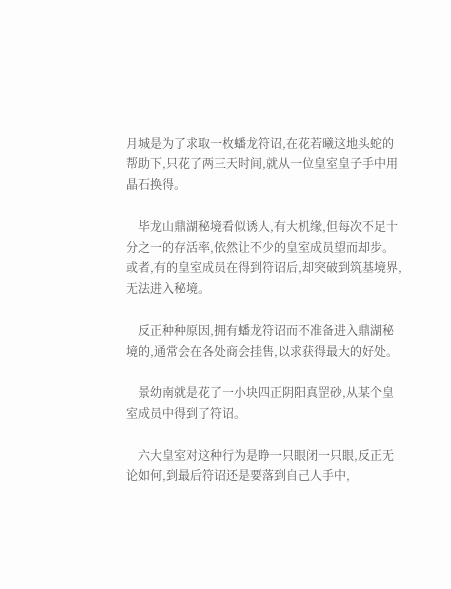月城是为了求取一枚蟠龙符诏,在花若曦这地头蛇的帮助下,只花了两三天时间,就从一位皇室皇子手中用晶石换得。

    毕龙山鼎湖秘境看似诱人,有大机缘,但每次不足十分之一的存活率,依然让不少的皇室成员望而却步。或者,有的皇室成员在得到符诏后,却突破到筑基境界,无法进入秘境。

    反正种种原因,拥有蟠龙符诏而不准备进入鼎湖秘境的,通常会在各处商会挂售,以求获得最大的好处。

    景幼南就是花了一小块四正阴阳真罡砂,从某个皇室成员中得到了符诏。

    六大皇室对这种行为是睁一只眼闭一只眼,反正无论如何,到最后符诏还是要落到自己人手中,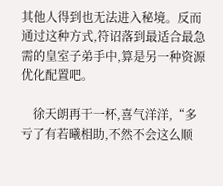其他人得到也无法进入秘境。反而通过这种方式,符诏落到最适合最急需的皇室子弟手中,算是另一种资源优化配置吧。

    徐天朗再干一杯,喜气洋洋,“多亏了有若曦相助,不然不会这么顺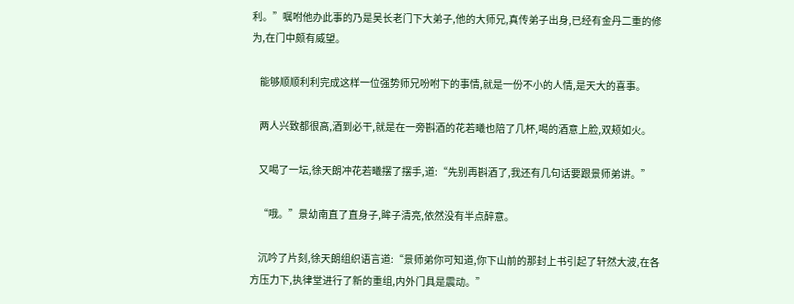利。”嘱咐他办此事的乃是吴长老门下大弟子,他的大师兄,真传弟子出身,已经有金丹二重的修为,在门中颇有威望。

    能够顺顺利利完成这样一位强势师兄吩咐下的事情,就是一份不小的人情,是天大的喜事。

    两人兴致都很高,酒到必干,就是在一旁斟酒的花若曦也陪了几杯,喝的酒意上脸,双颊如火。

    又喝了一坛,徐天朗冲花若曦摆了摆手,道:“先别再斟酒了,我还有几句话要跟景师弟讲。”

    “哦。”景幼南直了直身子,眸子清亮,依然没有半点醉意。

    沉吟了片刻,徐天朗组织语言道:“景师弟你可知道,你下山前的那封上书引起了轩然大波,在各方压力下,执律堂进行了新的重组,内外门具是震动。”